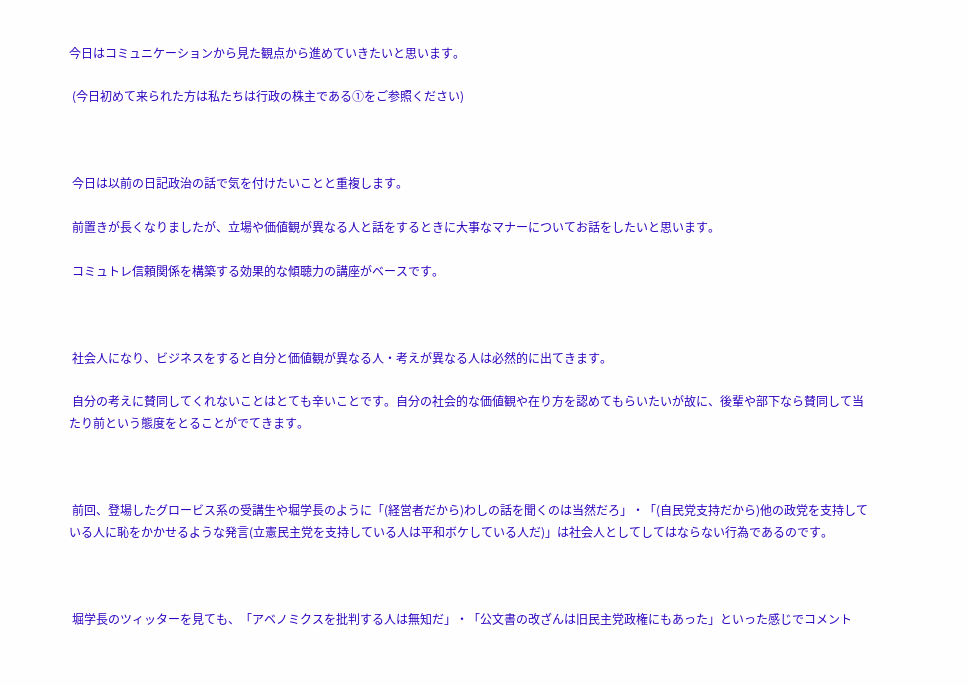今日はコミュニケーションから見た観点から進めていきたいと思います。

 (今日初めて来られた方は私たちは行政の株主である①をご参照ください)



 今日は以前の日記政治の話で気を付けたいことと重複します。

 前置きが長くなりましたが、立場や価値観が異なる人と話をするときに大事なマナーについてお話をしたいと思います。

 コミュトレ信頼関係を構築する効果的な傾聴力の講座がベースです。



 社会人になり、ビジネスをすると自分と価値観が異なる人・考えが異なる人は必然的に出てきます。

 自分の考えに賛同してくれないことはとても辛いことです。自分の社会的な価値観や在り方を認めてもらいたいが故に、後輩や部下なら賛同して当たり前という態度をとることがでてきます。



 前回、登場したグロービス系の受講生や堀学長のように「(経営者だから)わしの話を聞くのは当然だろ」・「(自民党支持だから)他の政党を支持している人に恥をかかせるような発言(立憲民主党を支持している人は平和ボケしている人だ)」は社会人としてしてはならない行為であるのです。



 堀学長のツィッターを見ても、「アベノミクスを批判する人は無知だ」・「公文書の改ざんは旧民主党政権にもあった」といった感じでコメント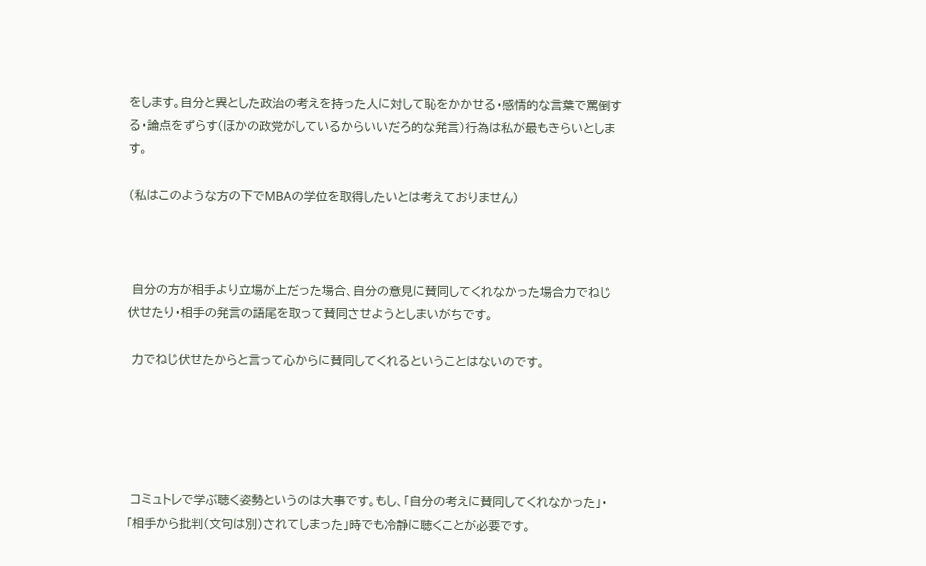をします。自分と異とした政治の考えを持った人に対して恥をかかせる・感情的な言葉で罵倒する・論点をずらす(ほかの政党がしているからいいだろ的な発言)行為は私が最もきらいとします。

(私はこのような方の下でMBAの学位を取得したいとは考えておりません)



 自分の方が相手より立場が上だった場合、自分の意見に賛同してくれなかった場合力でねじ伏せたり・相手の発言の語尾を取って賛同させようとしまいがちです。

 力でねじ伏せたからと言って心からに賛同してくれるということはないのです。





 コミュトレで学ぶ聴く姿勢というのは大事です。もし、「自分の考えに賛同してくれなかった」・「相手から批判(文句は別)されてしまった」時でも冷静に聴くことが必要です。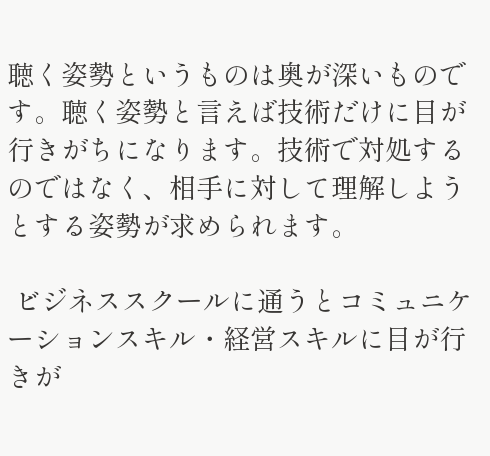聴く姿勢というものは奥が深いものです。聴く姿勢と言えば技術だけに目が行きがちになります。技術で対処するのではなく、相手に対して理解しようとする姿勢が求められます。

 ビジネススクールに通うとコミュニケーションスキル・経営スキルに目が行きが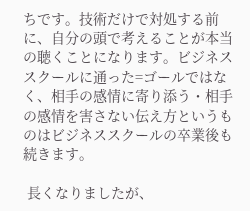ちです。技術だけで対処する前に、自分の頭で考えることが本当の聴くことになります。ビジネススクールに通った=ゴールではなく、相手の感情に寄り添う・相手の感情を害さない伝え方というものはビジネススクールの卒業後も続きます。

 長くなりましたが、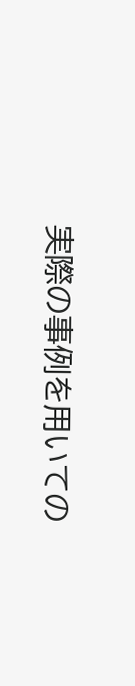実際の事例を用いての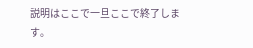説明はここで一旦ここで終了します。